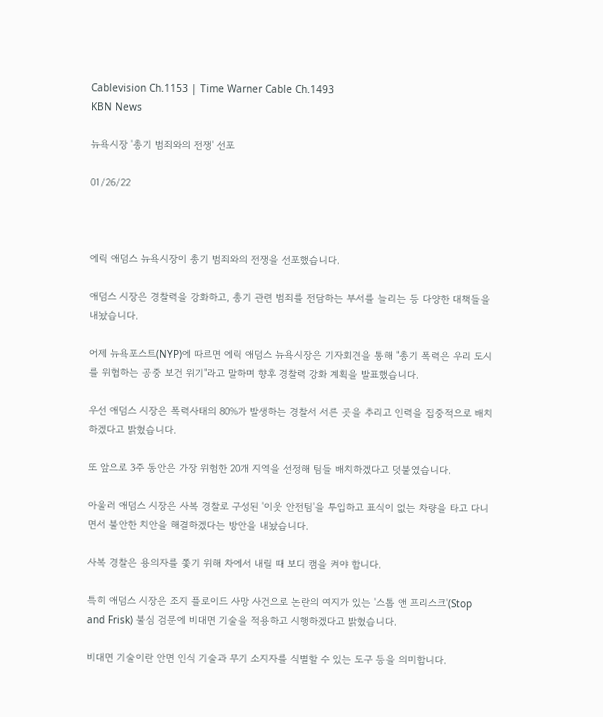Cablevision Ch.1153 | Time Warner Cable Ch.1493
KBN News

뉴욕시장 '총기 범죄와의 전쟁' 선포

01/26/22



에릭 애덤스 뉴욕시장이 총기 범죄와의 전쟁을 선포했습니다.

애덤스 시장은 경찰력을 강화하고, 총기 관련 범죄를 전담하는 부서를 늘리는 등 다양한 대책들을 내놨습니다.

어제 뉴욕포스트(NYP)에 따르면 에릭 애덤스 뉴욕시장은 기자회견을 통해 "총기 폭력은 우리 도시를 위협하는 공중 보건 위기"라고 말하며 향후 경찰력 강화 계획을 발표했습니다.

우선 애덤스 시장은 폭력사태의 80%가 발생하는 경찰서 서른 곳을 추리고 인력을 집중적으로 배치하겠다고 밝혔습니다.

또 앞으로 3주 동안은 가장 위험한 20개 지역을 선정해 팀들 배치하겠다고 덧붙였습니다.

아울러 애덤스 시장은 사복 경찰로 구성된 '이웃 안전팀'을 투입하고 표식이 없는 차량을 타고 다니면서 불안한 치안을 해결하겠다는 방안을 내놨습니다.

사복 경찰은 용의자를 쫓기 위해 차에서 내릴 때 보디 캠을 켜야 합니다.

특히 애덤스 시장은 조지 플로이드 사망 사건으로 논란의 여지가 있는 '스톱 앤 프리스크'(Stop and Frisk) 불심 검문에 비대면 기술을 적용하고 시행하겠다고 밝혔습니다.

비대면 기술이란 안면 인식 기술과 무기 소지자를 식별할 수 있는 도구 등을 의미합니다.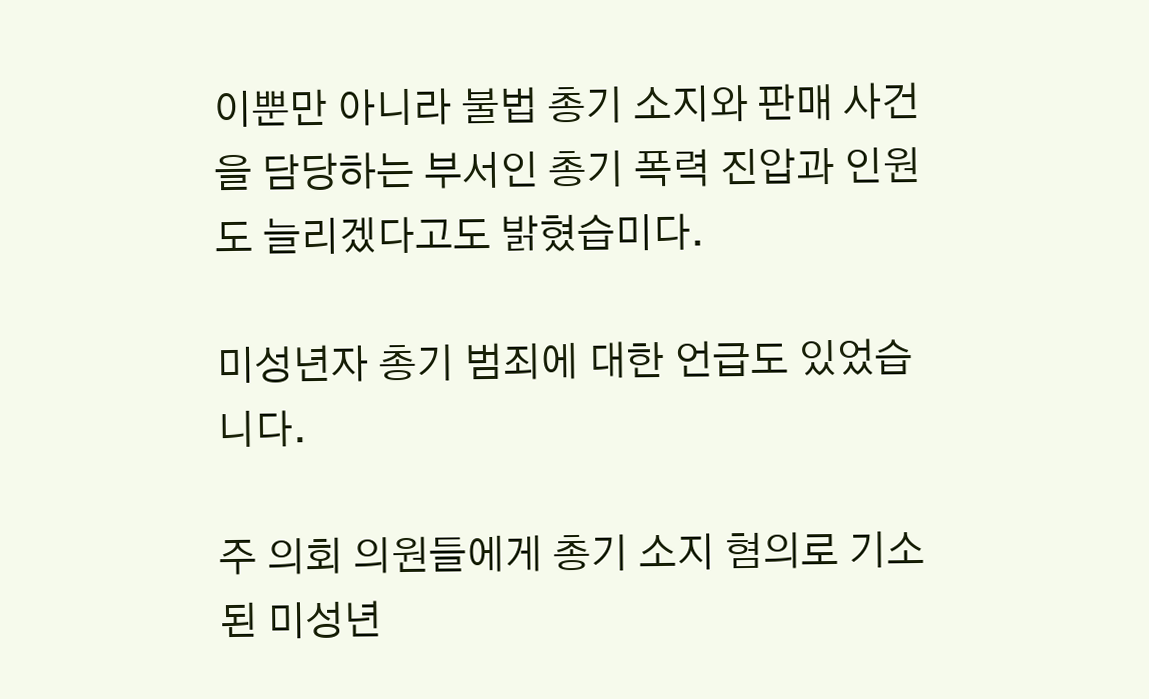이뿐만 아니라 불법 총기 소지와 판매 사건을 담당하는 부서인 총기 폭력 진압과 인원도 늘리겠다고도 밝혔습미다.

미성년자 총기 범죄에 대한 언급도 있었습니다.

주 의회 의원들에게 총기 소지 혐의로 기소된 미성년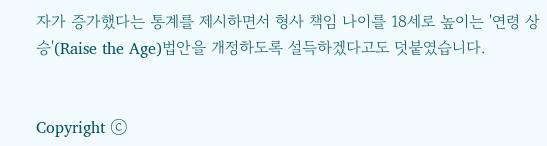자가 증가했다는 통계를 제시하면서 형사 책임 나이를 18세로 높이는 '연령 상승'(Raise the Age)법안을 개정하도록 설득하겠다고도 덧붙였습니다.


Copyright ⓒ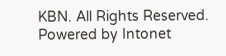KBN. All Rights Reserved.
Powered by Intonet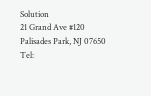Solution
21 Grand Ave #120
Palisades Park, NJ 07650
Tel: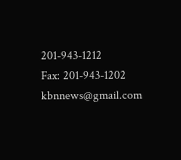201-943-1212
Fax: 201-943-1202
kbnnews@gmail.com